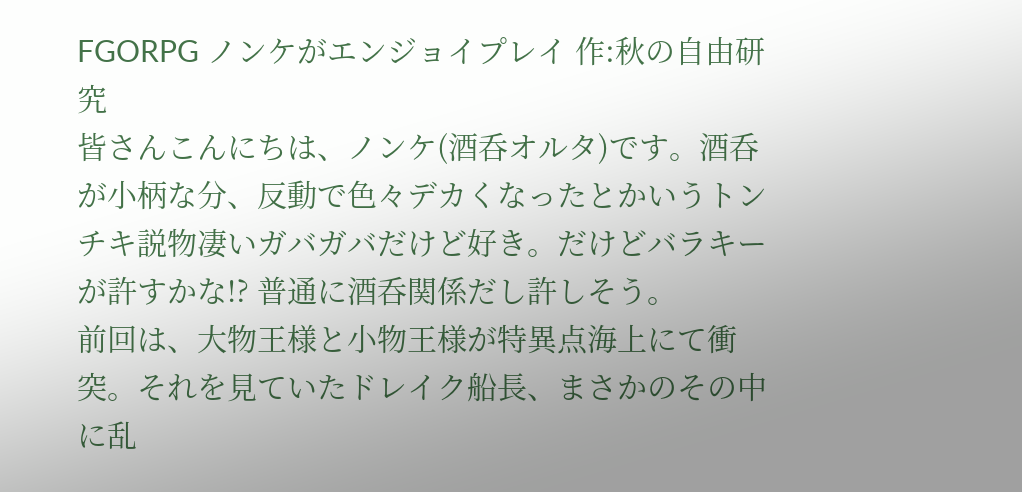FGORPG ノンケがエンジョイプレイ 作:秋の自由研究
皆さんこんにちは、ノンケ(酒呑オルタ)です。酒呑が小柄な分、反動で色々デカくなったとかいうトンチキ説物凄いガバガバだけど好き。だけどバラキーが許すかな!? 普通に酒呑関係だし許しそう。
前回は、大物王様と小物王様が特異点海上にて衝突。それを見ていたドレイク船長、まさかのその中に乱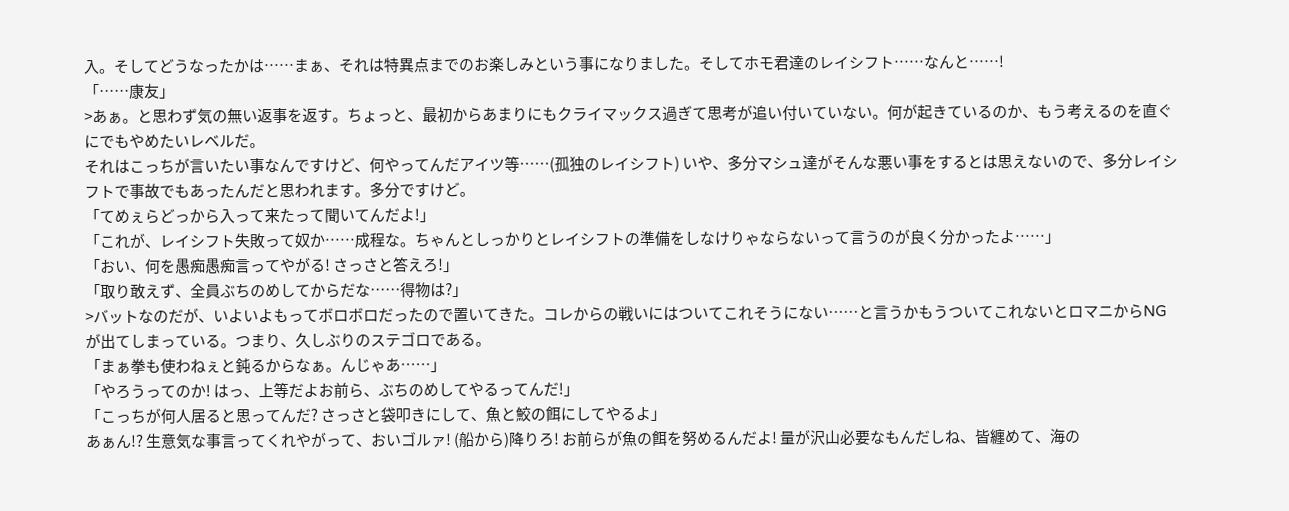入。そしてどうなったかは……まぁ、それは特異点までのお楽しみという事になりました。そしてホモ君達のレイシフト……なんと……!
「……康友」
>あぁ。と思わず気の無い返事を返す。ちょっと、最初からあまりにもクライマックス過ぎて思考が追い付いていない。何が起きているのか、もう考えるのを直ぐにでもやめたいレベルだ。
それはこっちが言いたい事なんですけど、何やってんだアイツ等……(孤独のレイシフト) いや、多分マシュ達がそんな悪い事をするとは思えないので、多分レイシフトで事故でもあったんだと思われます。多分ですけど。
「てめぇらどっから入って来たって聞いてんだよ!」
「これが、レイシフト失敗って奴か……成程な。ちゃんとしっかりとレイシフトの準備をしなけりゃならないって言うのが良く分かったよ……」
「おい、何を愚痴愚痴言ってやがる! さっさと答えろ!」
「取り敢えず、全員ぶちのめしてからだな……得物は?」
>バットなのだが、いよいよもってボロボロだったので置いてきた。コレからの戦いにはついてこれそうにない……と言うかもうついてこれないとロマニからNGが出てしまっている。つまり、久しぶりのステゴロである。
「まぁ拳も使わねぇと鈍るからなぁ。んじゃあ……」
「やろうってのか! はっ、上等だよお前ら、ぶちのめしてやるってんだ!」
「こっちが何人居ると思ってんだ? さっさと袋叩きにして、魚と鮫の餌にしてやるよ」
あぁん!? 生意気な事言ってくれやがって、おいゴルァ! (船から)降りろ! お前らが魚の餌を努めるんだよ! 量が沢山必要なもんだしね、皆纏めて、海の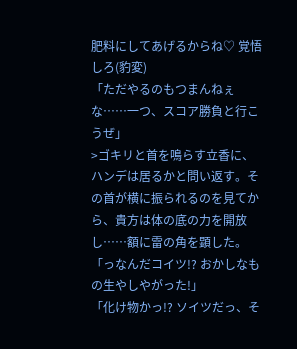肥料にしてあげるからね♡ 覚悟しろ(豹変)
「ただやるのもつまんねぇな……一つ、スコア勝負と行こうぜ」
>ゴキリと首を鳴らす立香に、ハンデは居るかと問い返す。その首が横に振られるのを見てから、貴方は体の底の力を開放し……額に雷の角を顕した。
「っなんだコイツ!? おかしなもの生やしやがった!」
「化け物かっ!? ソイツだっ、そ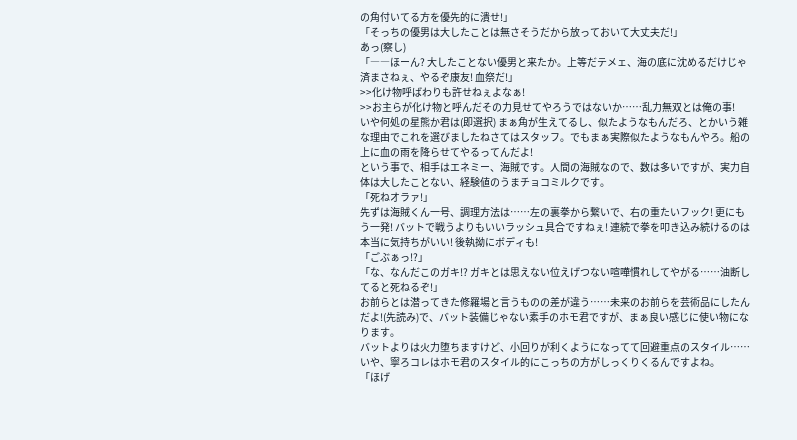の角付いてる方を優先的に潰せ!」
「そっちの優男は大したことは無さそうだから放っておいて大丈夫だ!」
あっ(察し)
「――ほーん? 大したことない優男と来たか。上等だテメェ、海の底に沈めるだけじゃ済まさねぇ、やるぞ康友! 血祭だ!」
>>化け物呼ばわりも許せねぇよなぁ!
>>お主らが化け物と呼んだその力見せてやろうではないか……乱力無双とは俺の事!
いや何処の星熊か君は(即選択) まぁ角が生えてるし、似たようなもんだろ、とかいう雑な理由でこれを選びましたねさてはスタッフ。でもまぁ実際似たようなもんやろ。船の上に血の雨を降らせてやるってんだよ!
という事で、相手はエネミー、海賊です。人間の海賊なので、数は多いですが、実力自体は大したことない、経験値のうまチョコミルクです。
「死ねオラァ!」
先ずは海賊くん一号、調理方法は……左の裏拳から繋いで、右の重たいフック! 更にもう一発! バットで戦うよりもいいラッシュ具合ですねぇ! 連続で拳を叩き込み続けるのは本当に気持ちがいい! 後執拗にボディも!
「ごぶぁっ!?」
「な、なんだこのガキ!? ガキとは思えない位えげつない喧嘩慣れしてやがる……油断してると死ねるぞ!」
お前らとは潜ってきた修羅場と言うものの差が違う……未来のお前らを芸術品にしたんだよ!(先読み)で、バット装備じゃない素手のホモ君ですが、まぁ良い感じに使い物になります。
バットよりは火力堕ちますけど、小回りが利くようになってて回避重点のスタイル……いや、寧ろコレはホモ君のスタイル的にこっちの方がしっくりくるんですよね。
「ほげ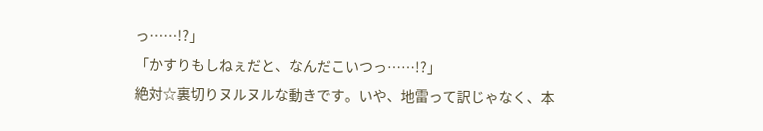っ……!?」
「かすりもしねぇだと、なんだこいつっ……!?」
絶対☆裏切りヌルヌルな動きです。いや、地雷って訳じゃなく、本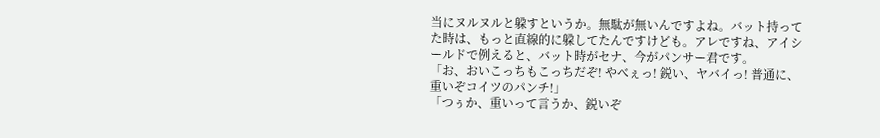当にヌルヌルと躱すというか。無駄が無いんですよね。バット持ってた時は、もっと直線的に躱してたんですけども。アレですね、アイシールドで例えると、バット時がセナ、今がパンサー君です。
「お、おいこっちもこっちだぞ! やべぇっ! 鋭い、ヤバイっ! 普通に、重いぞコイツのパンチ!」
「つぅか、重いって言うか、鋭いぞ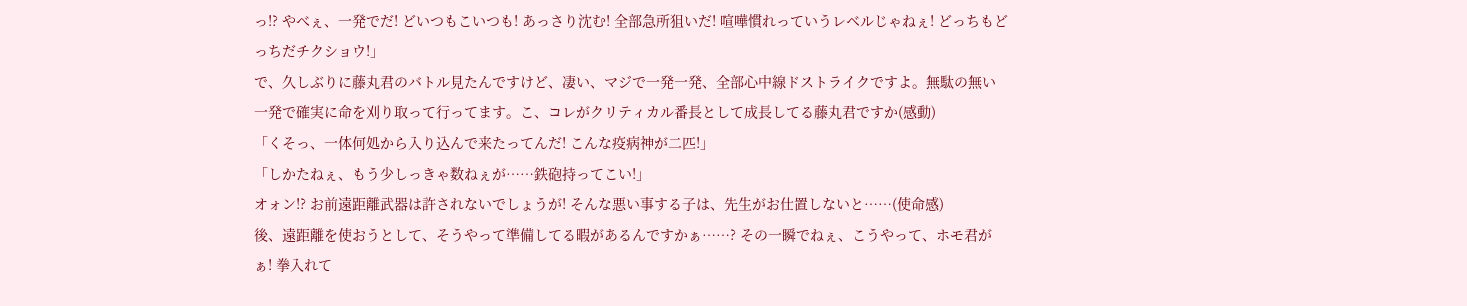っ!? やべぇ、一発でだ! どいつもこいつも! あっさり沈む! 全部急所狙いだ! 喧嘩慣れっていうレベルじゃねぇ! どっちもどっちだチクショウ!」
で、久しぶりに藤丸君のバトル見たんですけど、凄い、マジで一発一発、全部心中線ドストライクですよ。無駄の無い一発で確実に命を刈り取って行ってます。こ、コレがクリティカル番長として成長してる藤丸君ですか(感動)
「くそっ、一体何処から入り込んで来たってんだ! こんな疫病神が二匹!」
「しかたねぇ、もう少しっきゃ数ねぇが……鉄砲持ってこい!」
オォン!? お前遠距離武器は許されないでしょうが! そんな悪い事する子は、先生がお仕置しないと……(使命感)
後、遠距離を使おうとして、そうやって準備してる暇があるんですかぁ……? その一瞬でねぇ、こうやって、ホモ君がぁ! 拳入れて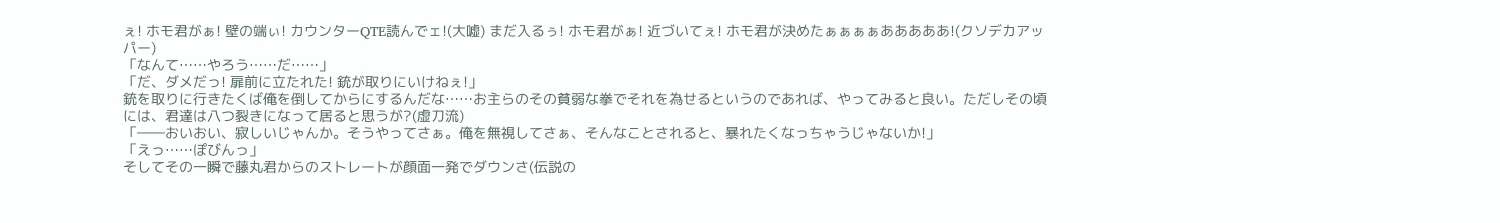ぇ! ホモ君がぁ! 壁の端ぃ! カウンターQTE読んでェ!(大嘘) まだ入るぅ! ホモ君がぁ! 近づいてぇ! ホモ君が決めたぁぁぁぁあああああ!(クソデカアッパー)
「なんて……やろう……だ……」
「だ、ダメだっ! 扉前に立たれた! 銃が取りにいけねぇ!」
銃を取りに行きたくば俺を倒してからにするんだな……お主らのその貧弱な拳でそれを為せるというのであれば、やってみると良い。ただしその頃には、君達は八つ裂きになって居ると思うが?(虚刀流)
「――おいおい、寂しいじゃんか。そうやってさぁ。俺を無視してさぁ、そんなことされると、暴れたくなっちゃうじゃないか!」
「えっ……ぽびんっ」
そしてその一瞬で藤丸君からのストレートが顔面一発でダウンさ(伝説の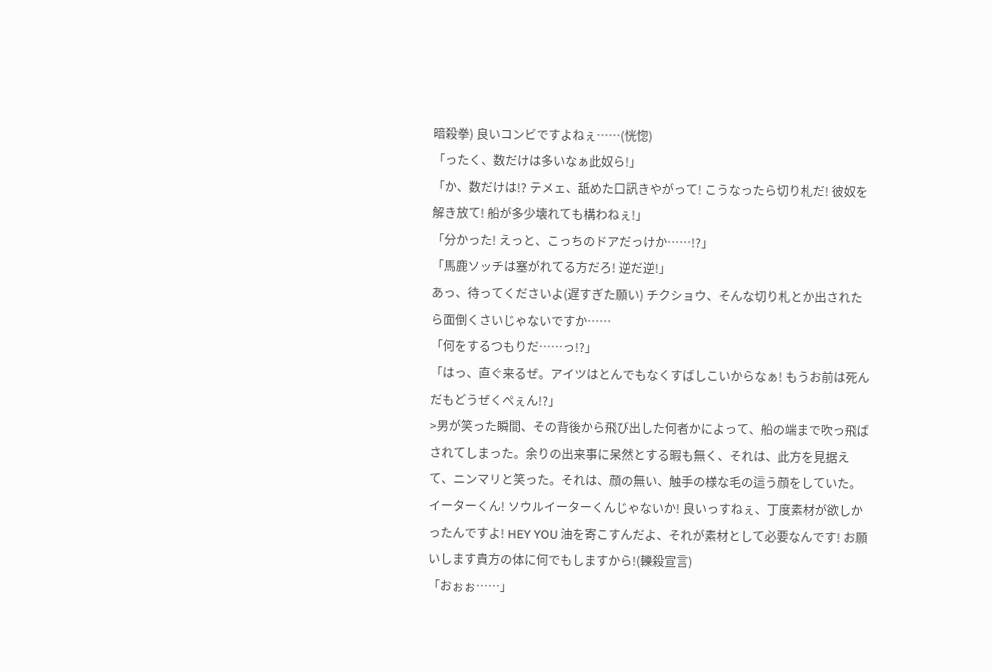暗殺拳) 良いコンビですよねぇ……(恍惚)
「ったく、数だけは多いなぁ此奴ら!」
「か、数だけは!? テメェ、舐めた口訊きやがって! こうなったら切り札だ! 彼奴を解き放て! 船が多少壊れても構わねぇ!」
「分かった! えっと、こっちのドアだっけか……!?」
「馬鹿ソッチは塞がれてる方だろ! 逆だ逆!」
あっ、待ってくださいよ(遅すぎた願い) チクショウ、そんな切り札とか出されたら面倒くさいじゃないですか……
「何をするつもりだ……っ!?」
「はっ、直ぐ来るぜ。アイツはとんでもなくすばしこいからなぁ! もうお前は死んだもどうぜくぺぇん!?」
>男が笑った瞬間、その背後から飛び出した何者かによって、船の端まで吹っ飛ばされてしまった。余りの出来事に呆然とする暇も無く、それは、此方を見据えて、ニンマリと笑った。それは、顔の無い、触手の様な毛の這う顔をしていた。
イーターくん! ソウルイーターくんじゃないか! 良いっすねぇ、丁度素材が欲しかったんですよ! HEY YOU 油を寄こすんだよ、それが素材として必要なんです! お願いします貴方の体に何でもしますから!(轢殺宣言)
「おぉぉ……」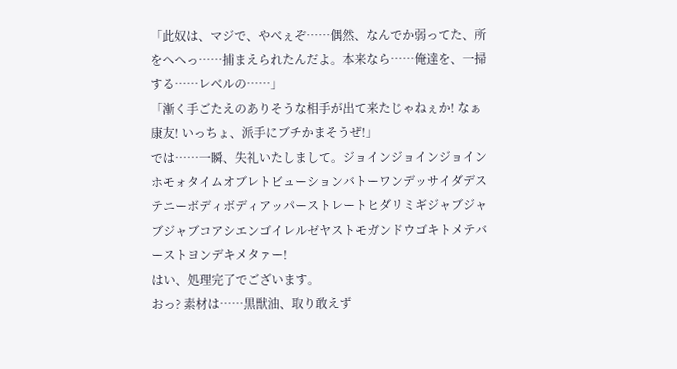「此奴は、マジで、やべぇぞ……偶然、なんでか弱ってた、所をへへっ……捕まえられたんだよ。本来なら……俺達を、一掃する……レベルの……」
「漸く手ごたえのありそうな相手が出て来たじゃねぇか! なぁ康友! いっちょ、派手にブチかまそうぜ!」
では……一瞬、失礼いたしまして。ジョインジョインジョインホモォタイムオブレトビューションバトーワンデッサイダデステニーボディボディアッパーストレートヒダリミギジャブジャブジャブコアシエンゴイレルゼヤストモガンドウゴキトメテバーストヨンデキメタァー!
はい、処理完了でございます。
おっ? 素材は……黒獣油、取り敢えず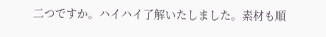二つですか。ハイハイ了解いたしました。素材も順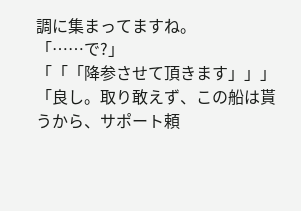調に集まってますね。
「……で?」
「「「降参させて頂きます」」」
「良し。取り敢えず、この船は貰うから、サポート頼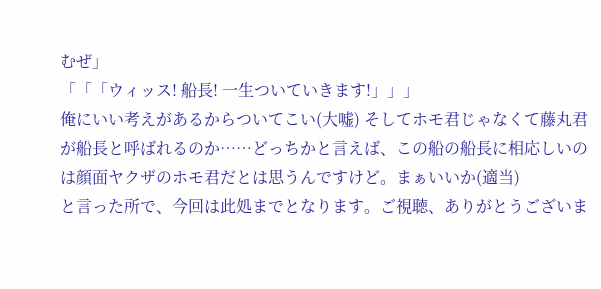むぜ」
「「「ウィッス! 船長! 一生ついていきます!」」」
俺にいい考えがあるからついてこい(大嘘) そしてホモ君じゃなくて藤丸君が船長と呼ばれるのか……どっちかと言えば、この船の船長に相応しいのは顔面ヤクザのホモ君だとは思うんですけど。まぁいいか(適当)
と言った所で、今回は此処までとなります。ご視聴、ありがとうございま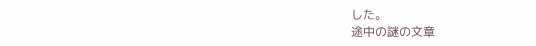した。
途中の謎の文章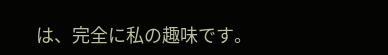は、完全に私の趣味です。